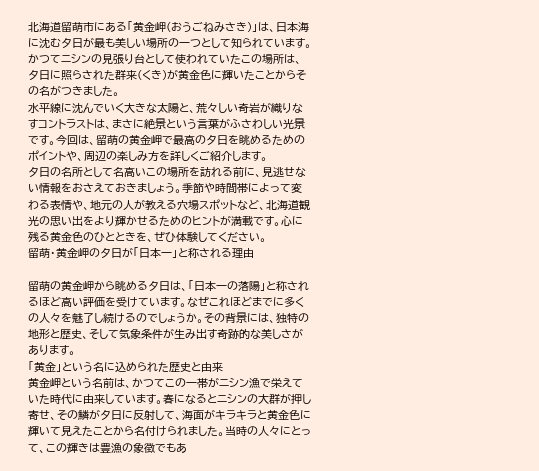北海道留萌市にある「黄金岬(おうごねみさき)」は、日本海に沈む夕日が最も美しい場所の一つとして知られています。かつてニシンの見張り台として使われていたこの場所は、夕日に照らされた群来(くき)が黄金色に輝いたことからその名がつきました。
水平線に沈んでいく大きな太陽と、荒々しい奇岩が織りなすコントラストは、まさに絶景という言葉がふさわしい光景です。今回は、留萌の黄金岬で最高の夕日を眺めるためのポイントや、周辺の楽しみ方を詳しくご紹介します。
夕日の名所として名高いこの場所を訪れる前に、見逃せない情報をおさえておきましょう。季節や時間帯によって変わる表情や、地元の人が教える穴場スポットなど、北海道観光の思い出をより輝かせるためのヒントが満載です。心に残る黄金色のひとときを、ぜひ体験してください。
留萌・黄金岬の夕日が「日本一」と称される理由

留萌の黄金岬から眺める夕日は、「日本一の落陽」と称されるほど高い評価を受けています。なぜこれほどまでに多くの人々を魅了し続けるのでしょうか。その背景には、独特の地形と歴史、そして気象条件が生み出す奇跡的な美しさがあります。
「黄金」という名に込められた歴史と由来
黄金岬という名前は、かつてこの一帯がニシン漁で栄えていた時代に由来しています。春になるとニシンの大群が押し寄せ、その鱗が夕日に反射して、海面がキラキラと黄金色に輝いて見えたことから名付けられました。当時の人々にとって、この輝きは豊漁の象徴でもあ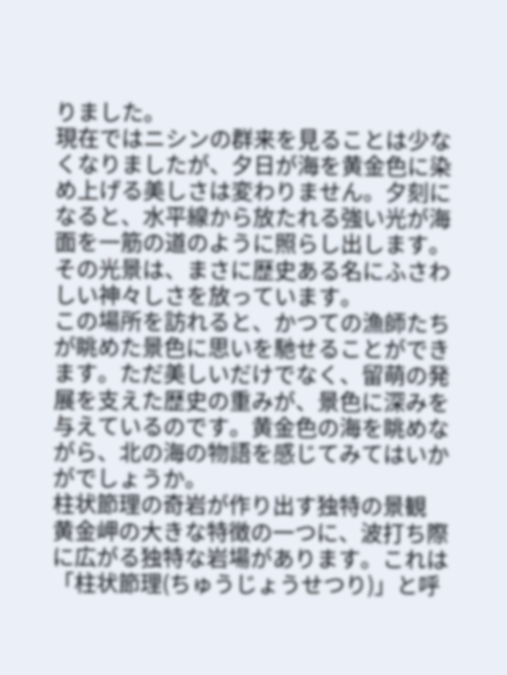りました。
現在ではニシンの群来を見ることは少なくなりましたが、夕日が海を黄金色に染め上げる美しさは変わりません。夕刻になると、水平線から放たれる強い光が海面を一筋の道のように照らし出します。その光景は、まさに歴史ある名にふさわしい神々しさを放っています。
この場所を訪れると、かつての漁師たちが眺めた景色に思いを馳せることができます。ただ美しいだけでなく、留萌の発展を支えた歴史の重みが、景色に深みを与えているのです。黄金色の海を眺めながら、北の海の物語を感じてみてはいかがでしょうか。
柱状節理の奇岩が作り出す独特の景観
黄金岬の大きな特徴の一つに、波打ち際に広がる独特な岩場があります。これは「柱状節理(ちゅうじょうせつり)」と呼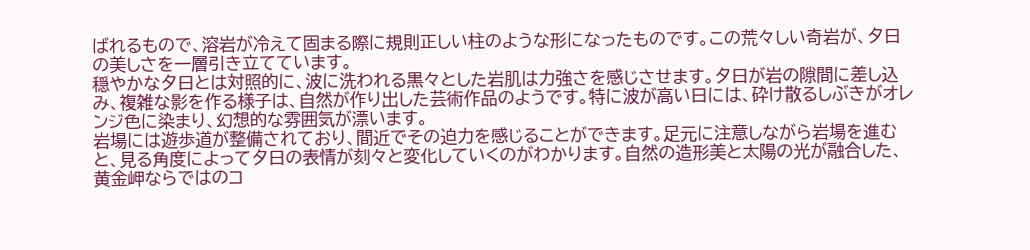ばれるもので、溶岩が冷えて固まる際に規則正しい柱のような形になったものです。この荒々しい奇岩が、夕日の美しさを一層引き立てています。
穏やかな夕日とは対照的に、波に洗われる黒々とした岩肌は力強さを感じさせます。夕日が岩の隙間に差し込み、複雑な影を作る様子は、自然が作り出した芸術作品のようです。特に波が高い日には、砕け散るしぶきがオレンジ色に染まり、幻想的な雰囲気が漂います。
岩場には遊歩道が整備されており、間近でその迫力を感じることができます。足元に注意しながら岩場を進むと、見る角度によって夕日の表情が刻々と変化していくのがわかります。自然の造形美と太陽の光が融合した、黄金岬ならではのコ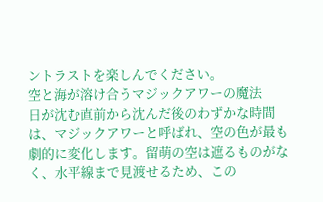ントラストを楽しんでください。
空と海が溶け合うマジックアワーの魔法
日が沈む直前から沈んだ後のわずかな時間は、マジックアワーと呼ばれ、空の色が最も劇的に変化します。留萌の空は遮るものがなく、水平線まで見渡せるため、この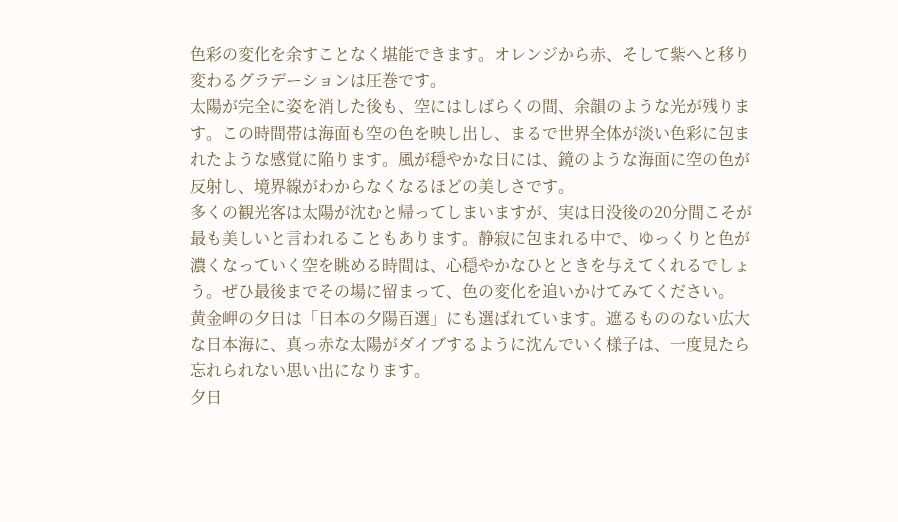色彩の変化を余すことなく堪能できます。オレンジから赤、そして紫へと移り変わるグラデーションは圧巻です。
太陽が完全に姿を消した後も、空にはしばらくの間、余韻のような光が残ります。この時間帯は海面も空の色を映し出し、まるで世界全体が淡い色彩に包まれたような感覚に陥ります。風が穏やかな日には、鏡のような海面に空の色が反射し、境界線がわからなくなるほどの美しさです。
多くの観光客は太陽が沈むと帰ってしまいますが、実は日没後の20分間こそが最も美しいと言われることもあります。静寂に包まれる中で、ゆっくりと色が濃くなっていく空を眺める時間は、心穏やかなひとときを与えてくれるでしょう。ぜひ最後までその場に留まって、色の変化を追いかけてみてください。
黄金岬の夕日は「日本の夕陽百選」にも選ばれています。遮るもののない広大な日本海に、真っ赤な太陽がダイブするように沈んでいく様子は、一度見たら忘れられない思い出になります。
夕日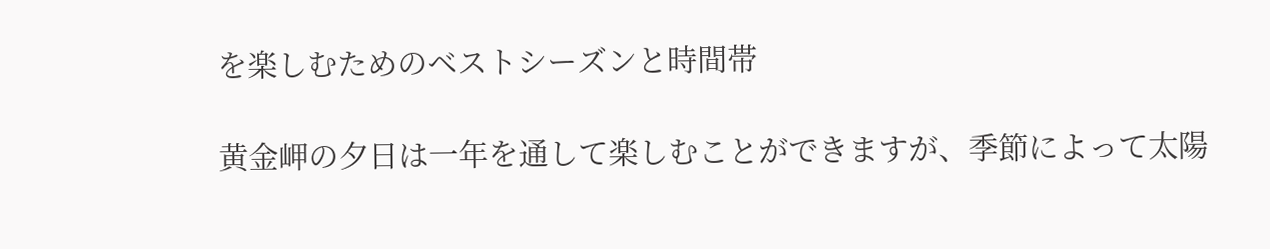を楽しむためのベストシーズンと時間帯

黄金岬の夕日は一年を通して楽しむことができますが、季節によって太陽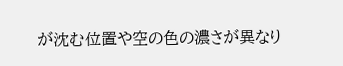が沈む位置や空の色の濃さが異なり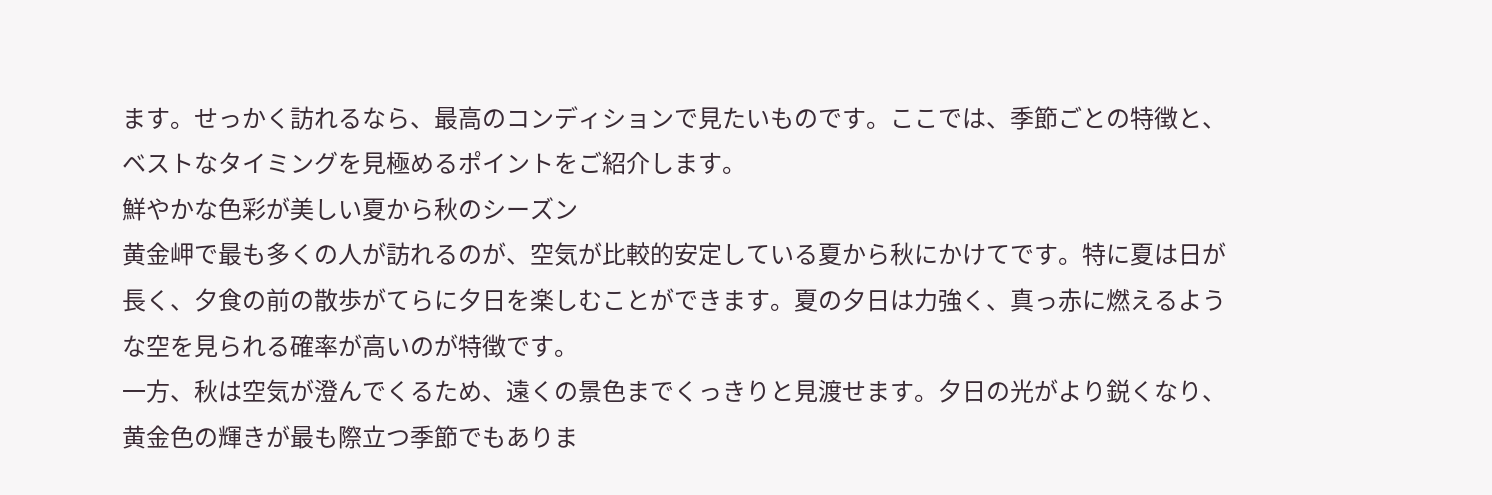ます。せっかく訪れるなら、最高のコンディションで見たいものです。ここでは、季節ごとの特徴と、ベストなタイミングを見極めるポイントをご紹介します。
鮮やかな色彩が美しい夏から秋のシーズン
黄金岬で最も多くの人が訪れるのが、空気が比較的安定している夏から秋にかけてです。特に夏は日が長く、夕食の前の散歩がてらに夕日を楽しむことができます。夏の夕日は力強く、真っ赤に燃えるような空を見られる確率が高いのが特徴です。
一方、秋は空気が澄んでくるため、遠くの景色までくっきりと見渡せます。夕日の光がより鋭くなり、黄金色の輝きが最も際立つ季節でもありま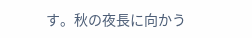す。秋の夜長に向かう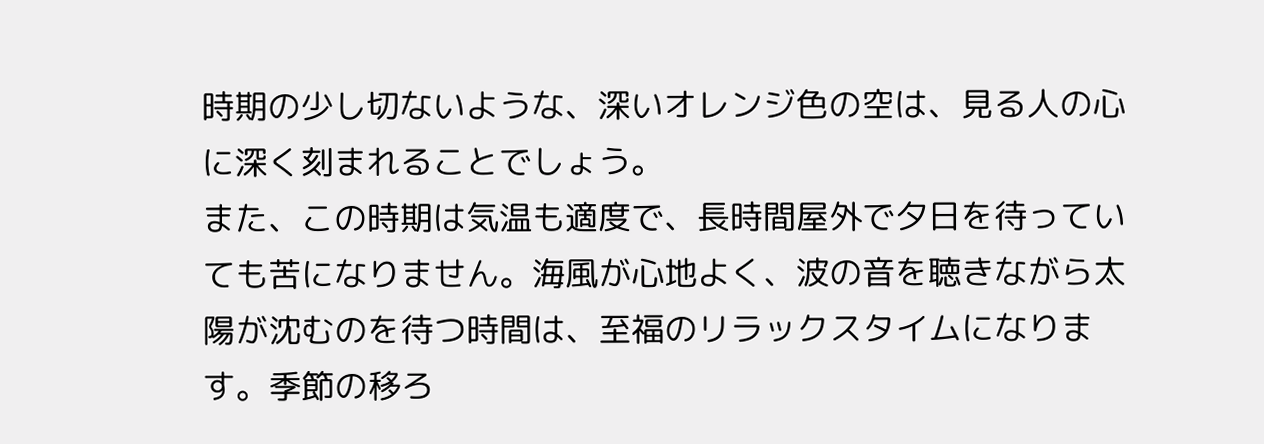時期の少し切ないような、深いオレンジ色の空は、見る人の心に深く刻まれることでしょう。
また、この時期は気温も適度で、長時間屋外で夕日を待っていても苦になりません。海風が心地よく、波の音を聴きながら太陽が沈むのを待つ時間は、至福のリラックスタイムになります。季節の移ろ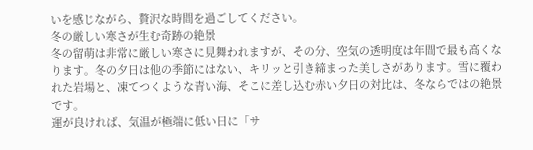いを感じながら、贅沢な時間を過ごしてください。
冬の厳しい寒さが生む奇跡の絶景
冬の留萌は非常に厳しい寒さに見舞われますが、その分、空気の透明度は年間で最も高くなります。冬の夕日は他の季節にはない、キリッと引き締まった美しさがあります。雪に覆われた岩場と、凍てつくような青い海、そこに差し込む赤い夕日の対比は、冬ならではの絶景です。
運が良ければ、気温が極端に低い日に「サ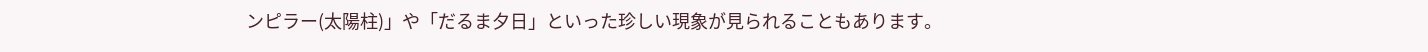ンピラー(太陽柱)」や「だるま夕日」といった珍しい現象が見られることもあります。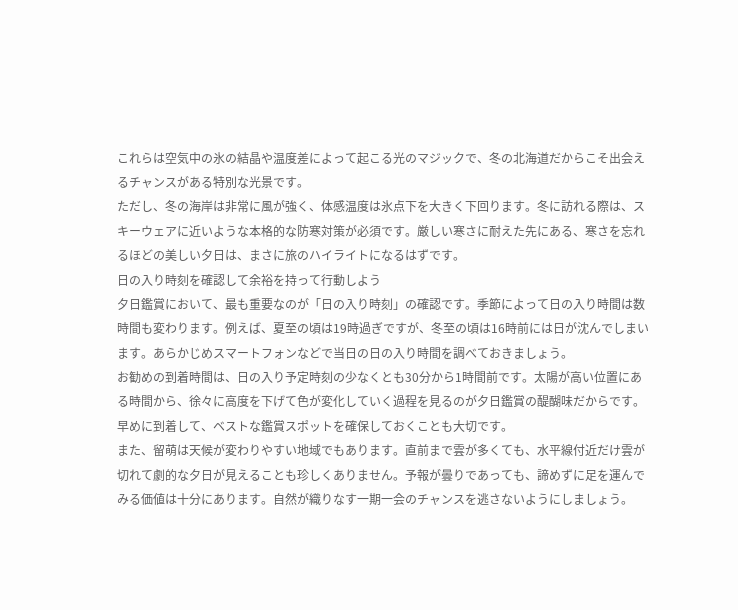これらは空気中の氷の結晶や温度差によって起こる光のマジックで、冬の北海道だからこそ出会えるチャンスがある特別な光景です。
ただし、冬の海岸は非常に風が強く、体感温度は氷点下を大きく下回ります。冬に訪れる際は、スキーウェアに近いような本格的な防寒対策が必須です。厳しい寒さに耐えた先にある、寒さを忘れるほどの美しい夕日は、まさに旅のハイライトになるはずです。
日の入り時刻を確認して余裕を持って行動しよう
夕日鑑賞において、最も重要なのが「日の入り時刻」の確認です。季節によって日の入り時間は数時間も変わります。例えば、夏至の頃は19時過ぎですが、冬至の頃は16時前には日が沈んでしまいます。あらかじめスマートフォンなどで当日の日の入り時間を調べておきましょう。
お勧めの到着時間は、日の入り予定時刻の少なくとも30分から1時間前です。太陽が高い位置にある時間から、徐々に高度を下げて色が変化していく過程を見るのが夕日鑑賞の醍醐味だからです。早めに到着して、ベストな鑑賞スポットを確保しておくことも大切です。
また、留萌は天候が変わりやすい地域でもあります。直前まで雲が多くても、水平線付近だけ雲が切れて劇的な夕日が見えることも珍しくありません。予報が曇りであっても、諦めずに足を運んでみる価値は十分にあります。自然が織りなす一期一会のチャンスを逃さないようにしましょう。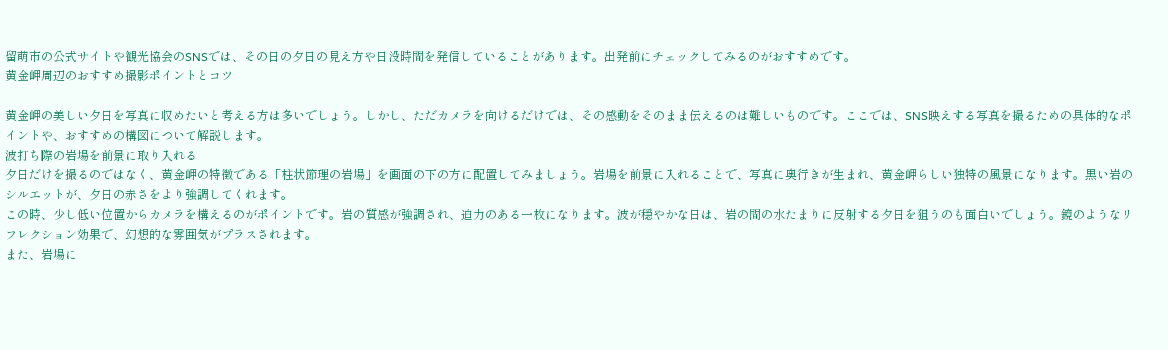留萌市の公式サイトや観光協会のSNSでは、その日の夕日の見え方や日没時間を発信していることがあります。出発前にチェックしてみるのがおすすめです。
黄金岬周辺のおすすめ撮影ポイントとコツ

黄金岬の美しい夕日を写真に収めたいと考える方は多いでしょう。しかし、ただカメラを向けるだけでは、その感動をそのまま伝えるのは難しいものです。ここでは、SNS映えする写真を撮るための具体的なポイントや、おすすめの構図について解説します。
波打ち際の岩場を前景に取り入れる
夕日だけを撮るのではなく、黄金岬の特徴である「柱状節理の岩場」を画面の下の方に配置してみましょう。岩場を前景に入れることで、写真に奥行きが生まれ、黄金岬らしい独特の風景になります。黒い岩のシルエットが、夕日の赤さをより強調してくれます。
この時、少し低い位置からカメラを構えるのがポイントです。岩の質感が強調され、迫力のある一枚になります。波が穏やかな日は、岩の間の水たまりに反射する夕日を狙うのも面白いでしょう。鏡のようなリフレクション効果で、幻想的な雰囲気がプラスされます。
また、岩場に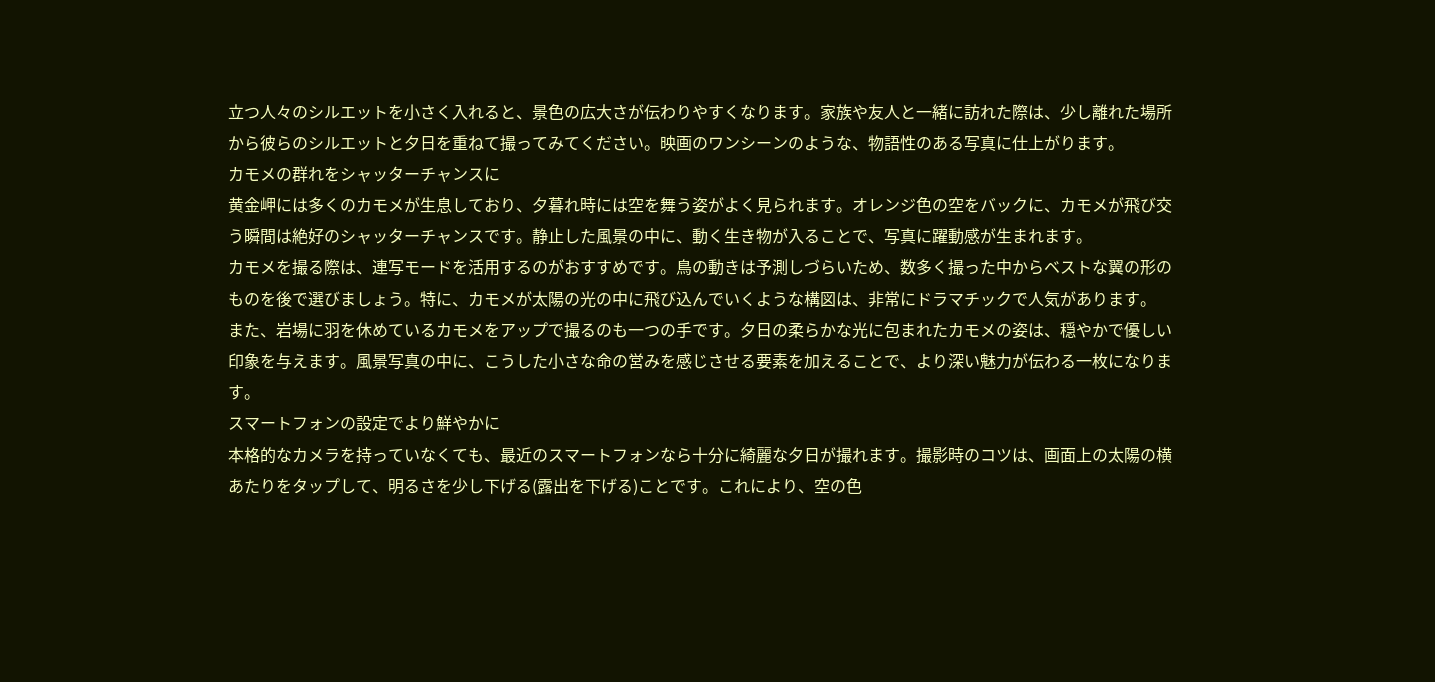立つ人々のシルエットを小さく入れると、景色の広大さが伝わりやすくなります。家族や友人と一緒に訪れた際は、少し離れた場所から彼らのシルエットと夕日を重ねて撮ってみてください。映画のワンシーンのような、物語性のある写真に仕上がります。
カモメの群れをシャッターチャンスに
黄金岬には多くのカモメが生息しており、夕暮れ時には空を舞う姿がよく見られます。オレンジ色の空をバックに、カモメが飛び交う瞬間は絶好のシャッターチャンスです。静止した風景の中に、動く生き物が入ることで、写真に躍動感が生まれます。
カモメを撮る際は、連写モードを活用するのがおすすめです。鳥の動きは予測しづらいため、数多く撮った中からベストな翼の形のものを後で選びましょう。特に、カモメが太陽の光の中に飛び込んでいくような構図は、非常にドラマチックで人気があります。
また、岩場に羽を休めているカモメをアップで撮るのも一つの手です。夕日の柔らかな光に包まれたカモメの姿は、穏やかで優しい印象を与えます。風景写真の中に、こうした小さな命の営みを感じさせる要素を加えることで、より深い魅力が伝わる一枚になります。
スマートフォンの設定でより鮮やかに
本格的なカメラを持っていなくても、最近のスマートフォンなら十分に綺麗な夕日が撮れます。撮影時のコツは、画面上の太陽の横あたりをタップして、明るさを少し下げる(露出を下げる)ことです。これにより、空の色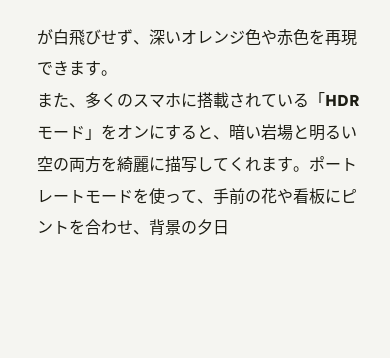が白飛びせず、深いオレンジ色や赤色を再現できます。
また、多くのスマホに搭載されている「HDRモード」をオンにすると、暗い岩場と明るい空の両方を綺麗に描写してくれます。ポートレートモードを使って、手前の花や看板にピントを合わせ、背景の夕日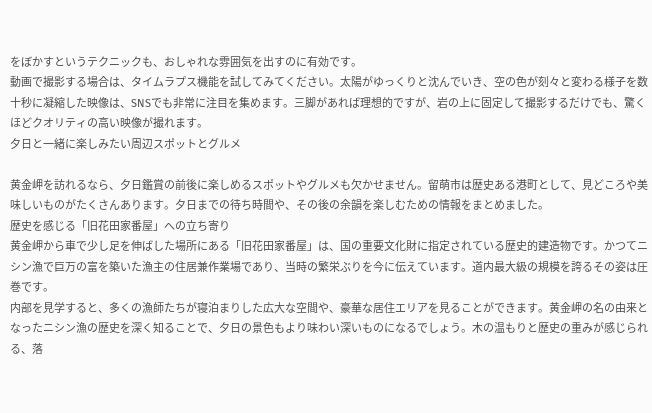をぼかすというテクニックも、おしゃれな雰囲気を出すのに有効です。
動画で撮影する場合は、タイムラプス機能を試してみてください。太陽がゆっくりと沈んでいき、空の色が刻々と変わる様子を数十秒に凝縮した映像は、SNSでも非常に注目を集めます。三脚があれば理想的ですが、岩の上に固定して撮影するだけでも、驚くほどクオリティの高い映像が撮れます。
夕日と一緒に楽しみたい周辺スポットとグルメ

黄金岬を訪れるなら、夕日鑑賞の前後に楽しめるスポットやグルメも欠かせません。留萌市は歴史ある港町として、見どころや美味しいものがたくさんあります。夕日までの待ち時間や、その後の余韻を楽しむための情報をまとめました。
歴史を感じる「旧花田家番屋」への立ち寄り
黄金岬から車で少し足を伸ばした場所にある「旧花田家番屋」は、国の重要文化財に指定されている歴史的建造物です。かつてニシン漁で巨万の富を築いた漁主の住居兼作業場であり、当時の繁栄ぶりを今に伝えています。道内最大級の規模を誇るその姿は圧巻です。
内部を見学すると、多くの漁師たちが寝泊まりした広大な空間や、豪華な居住エリアを見ることができます。黄金岬の名の由来となったニシン漁の歴史を深く知ることで、夕日の景色もより味わい深いものになるでしょう。木の温もりと歴史の重みが感じられる、落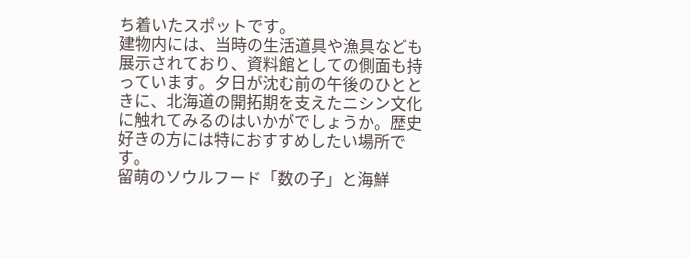ち着いたスポットです。
建物内には、当時の生活道具や漁具なども展示されており、資料館としての側面も持っています。夕日が沈む前の午後のひとときに、北海道の開拓期を支えたニシン文化に触れてみるのはいかがでしょうか。歴史好きの方には特におすすめしたい場所です。
留萌のソウルフード「数の子」と海鮮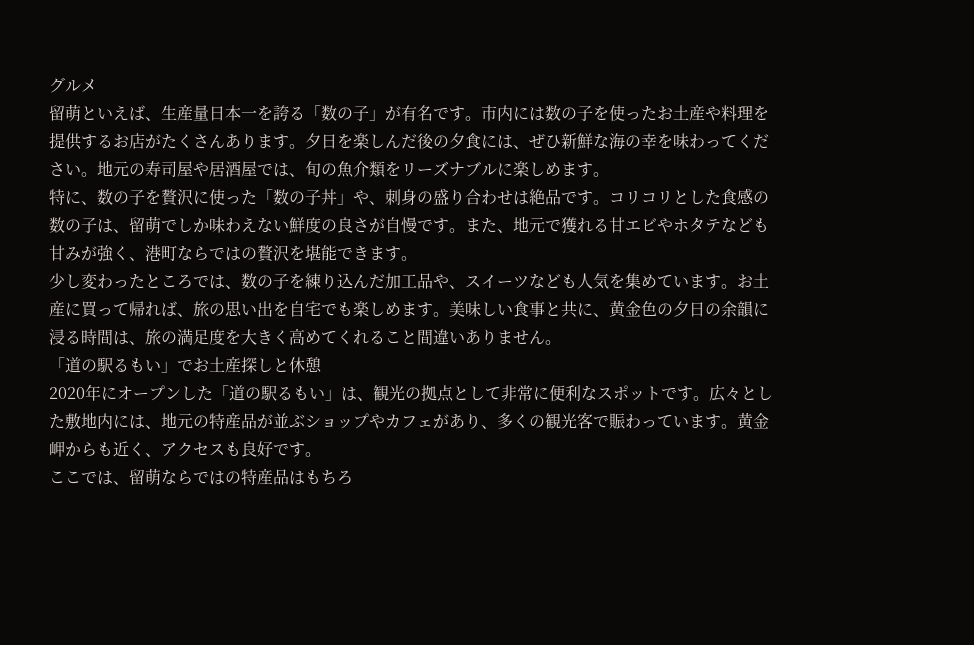グルメ
留萌といえば、生産量日本一を誇る「数の子」が有名です。市内には数の子を使ったお土産や料理を提供するお店がたくさんあります。夕日を楽しんだ後の夕食には、ぜひ新鮮な海の幸を味わってください。地元の寿司屋や居酒屋では、旬の魚介類をリーズナブルに楽しめます。
特に、数の子を贅沢に使った「数の子丼」や、刺身の盛り合わせは絶品です。コリコリとした食感の数の子は、留萌でしか味わえない鮮度の良さが自慢です。また、地元で獲れる甘エビやホタテなども甘みが強く、港町ならではの贅沢を堪能できます。
少し変わったところでは、数の子を練り込んだ加工品や、スイーツなども人気を集めています。お土産に買って帰れば、旅の思い出を自宅でも楽しめます。美味しい食事と共に、黄金色の夕日の余韻に浸る時間は、旅の満足度を大きく高めてくれること間違いありません。
「道の駅るもい」でお土産探しと休憩
2020年にオープンした「道の駅るもい」は、観光の拠点として非常に便利なスポットです。広々とした敷地内には、地元の特産品が並ぶショップやカフェがあり、多くの観光客で賑わっています。黄金岬からも近く、アクセスも良好です。
ここでは、留萌ならではの特産品はもちろ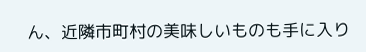ん、近隣市町村の美味しいものも手に入り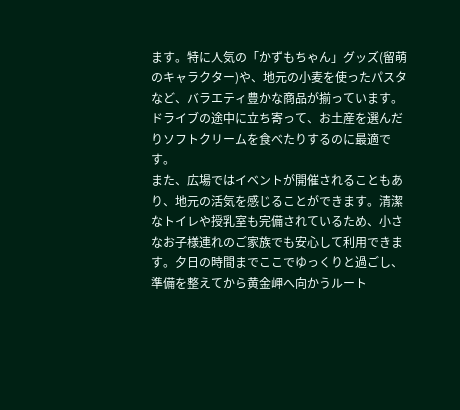ます。特に人気の「かずもちゃん」グッズ(留萌のキャラクター)や、地元の小麦を使ったパスタなど、バラエティ豊かな商品が揃っています。ドライブの途中に立ち寄って、お土産を選んだりソフトクリームを食べたりするのに最適です。
また、広場ではイベントが開催されることもあり、地元の活気を感じることができます。清潔なトイレや授乳室も完備されているため、小さなお子様連れのご家族でも安心して利用できます。夕日の時間までここでゆっくりと過ごし、準備を整えてから黄金岬へ向かうルート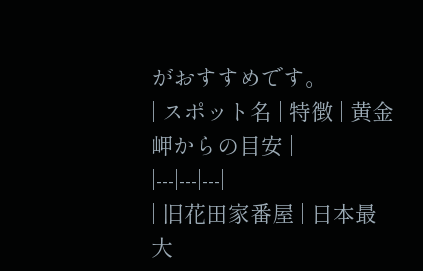がおすすめです。
| スポット名 | 特徴 | 黄金岬からの目安 |
|---|---|---|
| 旧花田家番屋 | 日本最大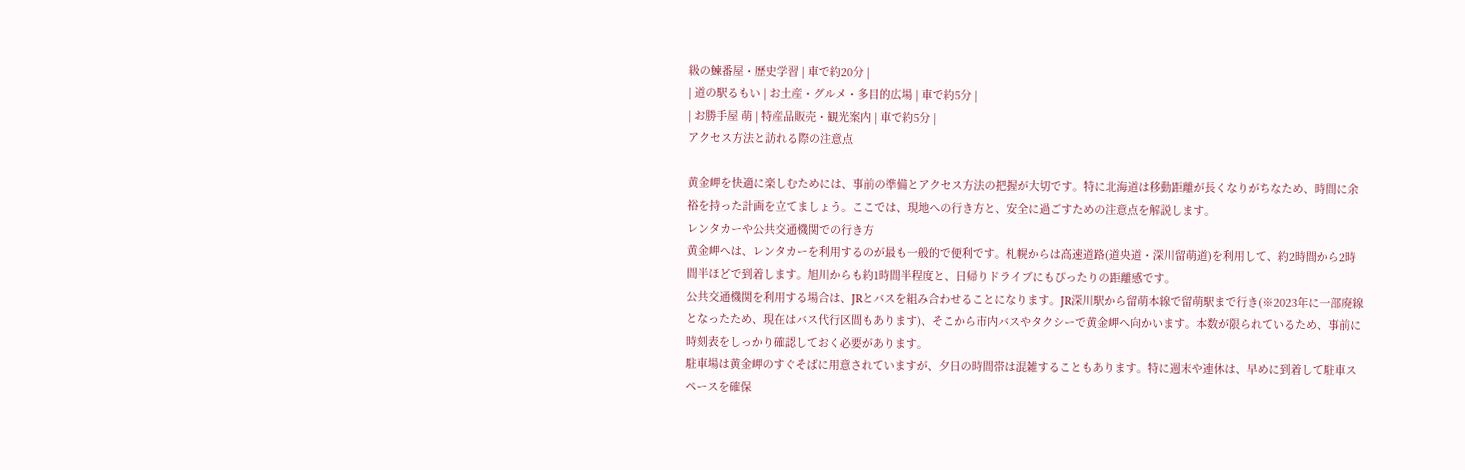級の鰊番屋・歴史学習 | 車で約20分 |
| 道の駅るもい | お土産・グルメ・多目的広場 | 車で約5分 |
| お勝手屋 萌 | 特産品販売・観光案内 | 車で約5分 |
アクセス方法と訪れる際の注意点

黄金岬を快適に楽しむためには、事前の準備とアクセス方法の把握が大切です。特に北海道は移動距離が長くなりがちなため、時間に余裕を持った計画を立てましょう。ここでは、現地への行き方と、安全に過ごすための注意点を解説します。
レンタカーや公共交通機関での行き方
黄金岬へは、レンタカーを利用するのが最も一般的で便利です。札幌からは高速道路(道央道・深川留萌道)を利用して、約2時間から2時間半ほどで到着します。旭川からも約1時間半程度と、日帰りドライブにもぴったりの距離感です。
公共交通機関を利用する場合は、JRとバスを組み合わせることになります。JR深川駅から留萌本線で留萌駅まで行き(※2023年に一部廃線となったため、現在はバス代行区間もあります)、そこから市内バスやタクシーで黄金岬へ向かいます。本数が限られているため、事前に時刻表をしっかり確認しておく必要があります。
駐車場は黄金岬のすぐそばに用意されていますが、夕日の時間帯は混雑することもあります。特に週末や連休は、早めに到着して駐車スペースを確保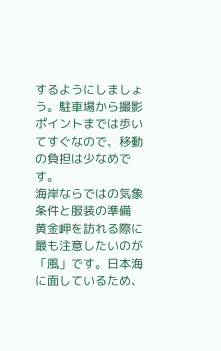するようにしましょう。駐車場から撮影ポイントまでは歩いてすぐなので、移動の負担は少なめです。
海岸ならではの気象条件と服装の準備
黄金岬を訪れる際に最も注意したいのが「風」です。日本海に面しているため、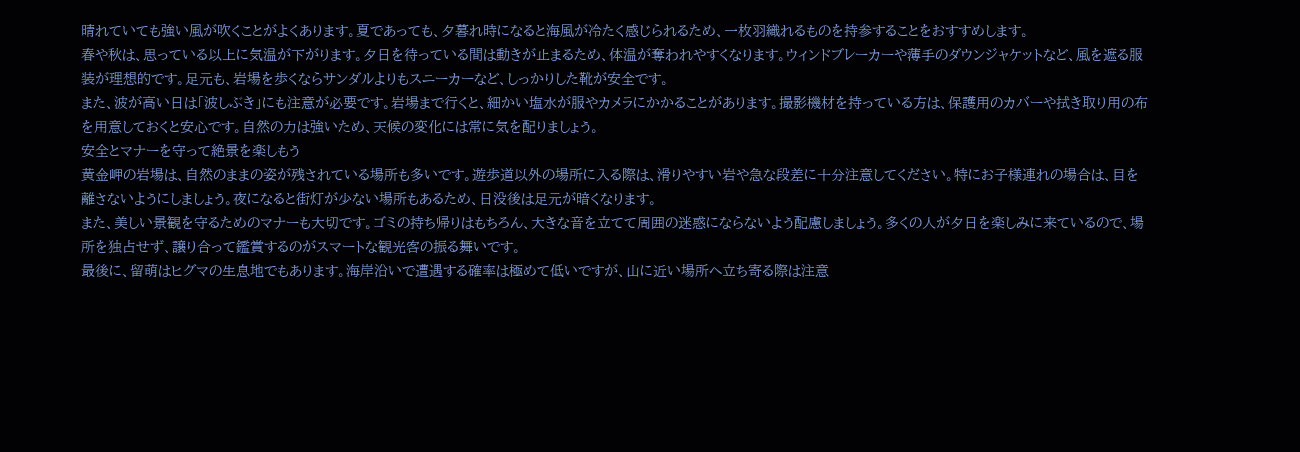晴れていても強い風が吹くことがよくあります。夏であっても、夕暮れ時になると海風が冷たく感じられるため、一枚羽織れるものを持参することをおすすめします。
春や秋は、思っている以上に気温が下がります。夕日を待っている間は動きが止まるため、体温が奪われやすくなります。ウィンドブレーカーや薄手のダウンジャケットなど、風を遮る服装が理想的です。足元も、岩場を歩くならサンダルよりもスニーカーなど、しっかりした靴が安全です。
また、波が高い日は「波しぶき」にも注意が必要です。岩場まで行くと、細かい塩水が服やカメラにかかることがあります。撮影機材を持っている方は、保護用のカバーや拭き取り用の布を用意しておくと安心です。自然の力は強いため、天候の変化には常に気を配りましょう。
安全とマナーを守って絶景を楽しもう
黄金岬の岩場は、自然のままの姿が残されている場所も多いです。遊歩道以外の場所に入る際は、滑りやすい岩や急な段差に十分注意してください。特にお子様連れの場合は、目を離さないようにしましょう。夜になると街灯が少ない場所もあるため、日没後は足元が暗くなります。
また、美しい景観を守るためのマナーも大切です。ゴミの持ち帰りはもちろん、大きな音を立てて周囲の迷惑にならないよう配慮しましょう。多くの人が夕日を楽しみに来ているので、場所を独占せず、譲り合って鑑賞するのがスマートな観光客の振る舞いです。
最後に、留萌はヒグマの生息地でもあります。海岸沿いで遭遇する確率は極めて低いですが、山に近い場所へ立ち寄る際は注意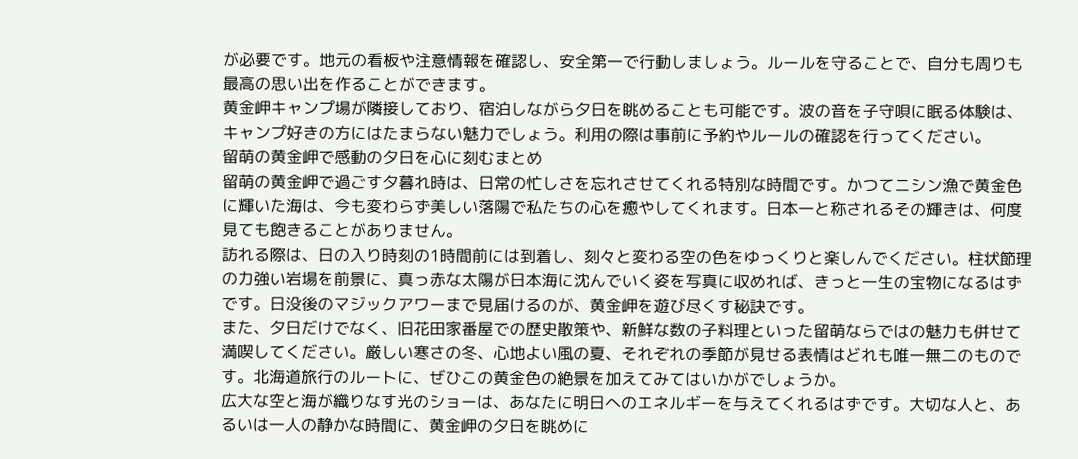が必要です。地元の看板や注意情報を確認し、安全第一で行動しましょう。ルールを守ることで、自分も周りも最高の思い出を作ることができます。
黄金岬キャンプ場が隣接しており、宿泊しながら夕日を眺めることも可能です。波の音を子守唄に眠る体験は、キャンプ好きの方にはたまらない魅力でしょう。利用の際は事前に予約やルールの確認を行ってください。
留萌の黄金岬で感動の夕日を心に刻むまとめ
留萌の黄金岬で過ごす夕暮れ時は、日常の忙しさを忘れさせてくれる特別な時間です。かつてニシン漁で黄金色に輝いた海は、今も変わらず美しい落陽で私たちの心を癒やしてくれます。日本一と称されるその輝きは、何度見ても飽きることがありません。
訪れる際は、日の入り時刻の1時間前には到着し、刻々と変わる空の色をゆっくりと楽しんでください。柱状節理の力強い岩場を前景に、真っ赤な太陽が日本海に沈んでいく姿を写真に収めれば、きっと一生の宝物になるはずです。日没後のマジックアワーまで見届けるのが、黄金岬を遊び尽くす秘訣です。
また、夕日だけでなく、旧花田家番屋での歴史散策や、新鮮な数の子料理といった留萌ならではの魅力も併せて満喫してください。厳しい寒さの冬、心地よい風の夏、それぞれの季節が見せる表情はどれも唯一無二のものです。北海道旅行のルートに、ぜひこの黄金色の絶景を加えてみてはいかがでしょうか。
広大な空と海が織りなす光のショーは、あなたに明日へのエネルギーを与えてくれるはずです。大切な人と、あるいは一人の静かな時間に、黄金岬の夕日を眺めに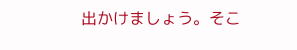出かけましょう。そこ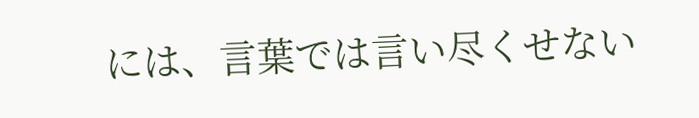には、言葉では言い尽くせない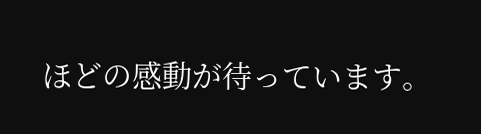ほどの感動が待っています。